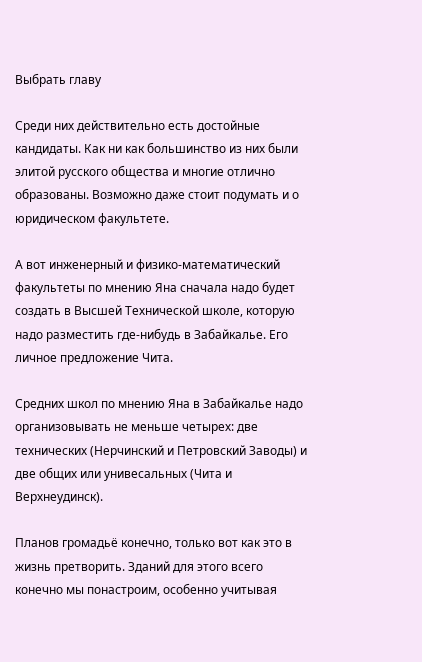Выбрать главу

Среди них действительно есть достойные кандидаты. Как ни как большинство из них были элитой русского общества и многие отлично образованы. Возможно даже стоит подумать и о юридическом факультете.

А вот инженерный и физико-математический факультеты по мнению Яна сначала надо будет создать в Высшей Технической школе, которую надо разместить где-нибудь в Забайкалье. Его личное предложение Чита.

Средних школ по мнению Яна в Забайкалье надо организовывать не меньше четырех: две технических (Нерчинский и Петровский Заводы) и две общих или унивесальных (Чита и Верхнеудинск).

Планов громадьё конечно, только вот как это в жизнь претворить. Зданий для этого всего конечно мы понастроим, особенно учитывая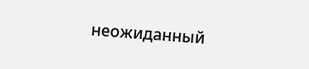неожиданный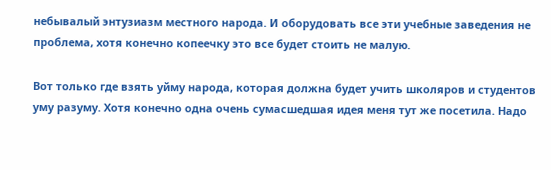небывалый энтузиазм местного народа. И оборудовать все эти учебные заведения не проблема, хотя конечно копеечку это все будет стоить не малую.

Вот только где взять уйму народа, которая должна будет учить школяров и студентов уму разуму. Хотя конечно одна очень сумасшедшая идея меня тут же посетила. Надо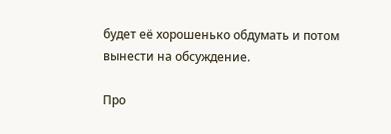будет её хорошенько обдумать и потом вынести на обсуждение.

Про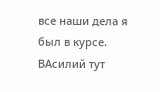все наши дела я был в курсе. ВАсилий тут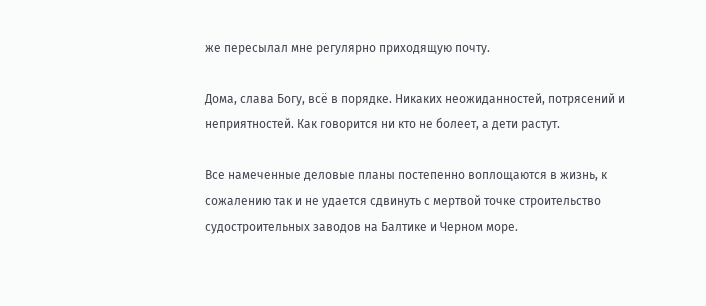же пересылал мне регулярно приходящую почту.

Дома, слава Богу, всё в порядке. Никаких неожиданностей, потрясений и неприятностей. Как говорится ни кто не болеет, а дети растут.

Все намеченные деловые планы постепенно воплощаются в жизнь, к сожалению так и не удается сдвинуть с мертвой точке строительство судостроительных заводов на Балтике и Черном море.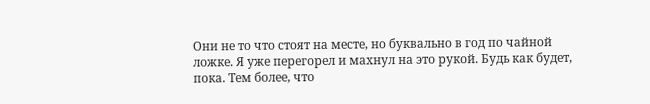Они не то что стоят на месте, но буквально в год по чайной ложке. Я уже перегорел и махнул на это рукой. Будь как будет, пока. Тем более, что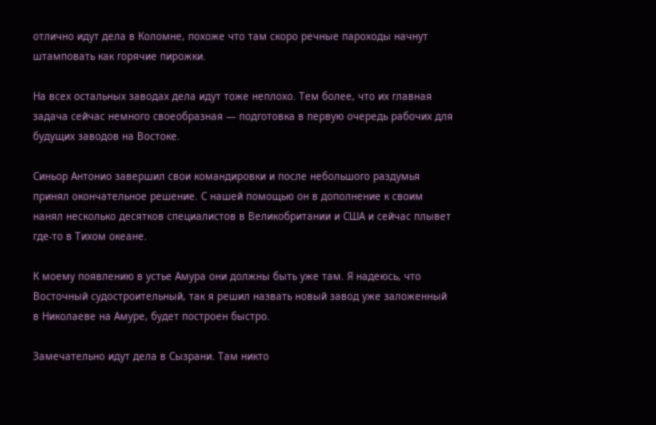отлично идут дела в Коломне, похоже что там скоро речные пароходы начнут штамповать как горячие пирожки.

На всех остальных заводах дела идут тоже неплохо. Тем более, что их главная задача сейчас немного своеобразная — подготовка в первую очередь рабочих для будущих заводов на Востоке.

Синьор Антонио завершил свои командировки и после небольшого раздумья принял окончательное решение. С нашей помощью он в дополнение к своим нанял несколько десятков специалистов в Великобритании и США и сейчас плывет где-то в Тихом океане.

К моему появлению в устье Амура они должны быть уже там. Я надеюсь, что Восточный судостроительный, так я решил назвать новый завод уже заложенный в Николаеве на Амуре, будет построен быстро.

Замечательно идут дела в Сызрани. Там никто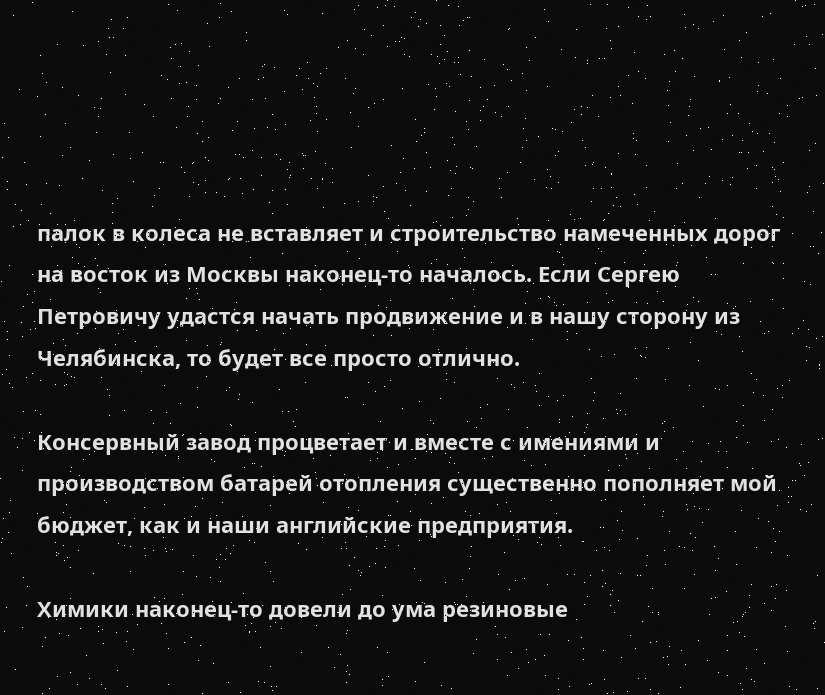палок в колеса не вставляет и строительство намеченных дорог на восток из Москвы наконец-то началось. Если Сергею Петровичу удастся начать продвижение и в нашу сторону из Челябинска, то будет все просто отлично.

Консервный завод процветает и вместе с имениями и производством батарей отопления существенно пополняет мой бюджет, как и наши английские предприятия.

Химики наконец-то довели до ума резиновые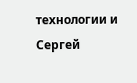технологии и Сергей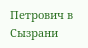Петрович в Сызрани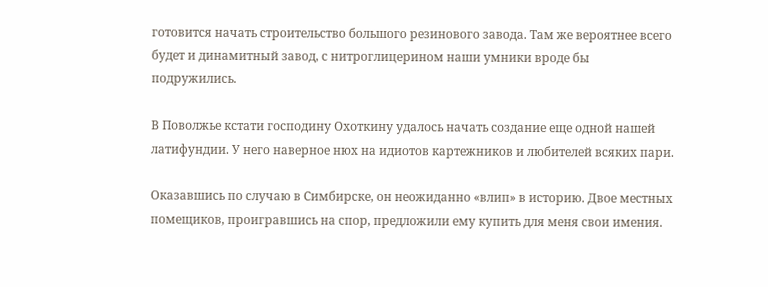готовится начать строительство большого резинового завода. Там же вероятнее всего будет и динамитный завод, с нитроглицерином наши умники вроде бы подружились.

В Поволжье кстати господину Охоткину удалось начать создание еще одной нашей латифундии. У него наверное нюх на идиотов картежников и любителей всяких пари.

Оказавшись по случаю в Симбирске, он неожиданно «влип» в историю. Двое местных помещиков, проигравшись на спор, предложили ему купить для меня свои имения.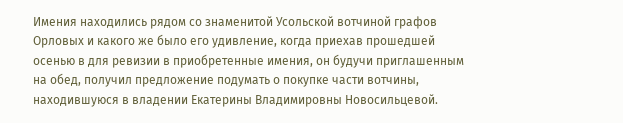Имения находились рядом со знаменитой Усольской вотчиной графов Орловых и какого же было его удивление, когда приехав прошедшей осенью в для ревизии в приобретенные имения, он будучи приглашенным на обед, получил предложение подумать о покупке части вотчины, находившуюся в владении Екатерины Владимировны Новосильцевой.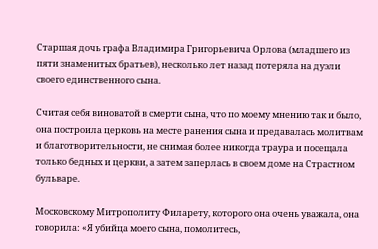Старшая дочь графа Владимира Григорьевича Орлова (младшего из пяти знаменитых братьев), несколько лет назад потеряла на дуэли своего единственного сына.

Считая себя виноватой в смерти сына, что по моему мнению так и было, она построила церковь на месте ранения сына и предавалась молитвам и благотворительности, не снимая более никогда траура и посещала только бедных и церкви, а затем заперлась в своем доме на Страстном бульваре.

Московскому Митрополиту Филарету, которого она очень уважала, она говорила: «Я убийца моего сына, помолитесь,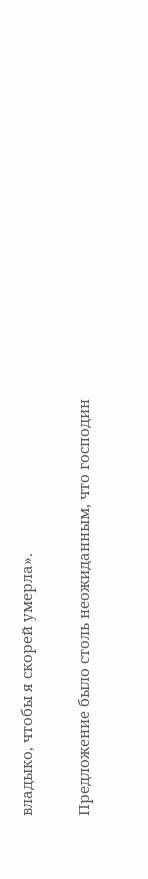владыко, чтобы я скорей умерла».

Предложение было столь неожиданным, что господин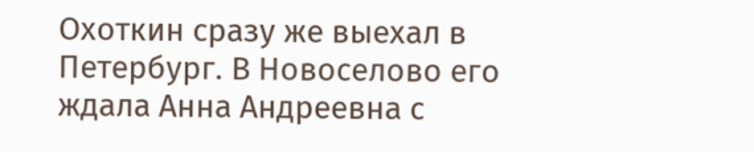Охоткин сразу же выехал в Петербург. В Новоселово его ждала Анна Андреевна с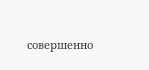совершенно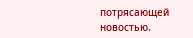потрясающей новостью.